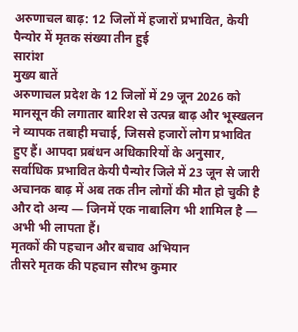अरुणाचल बाढ़: 12 जिलों में हजारों प्रभावित, केयी पैन्योर में मृतक संख्या तीन हुई
सारांश
मुख्य बातें
अरुणाचल प्रदेश के 12 जिलों में 29 जून 2026 को मानसून की लगातार बारिश से उत्पन्न बाढ़ और भूस्खलन ने व्यापक तबाही मचाई, जिससे हजारों लोग प्रभावित हुए हैं। आपदा प्रबंधन अधिकारियों के अनुसार, सर्वाधिक प्रभावित केयी पैन्योर जिले में 23 जून से जारी अचानक बाढ़ में अब तक तीन लोगों की मौत हो चुकी है और दो अन्य — जिनमें एक नाबालिग भी शामिल है — अभी भी लापता हैं।
मृतकों की पहचान और बचाव अभियान
तीसरे मृतक की पहचान सौरभ कुमार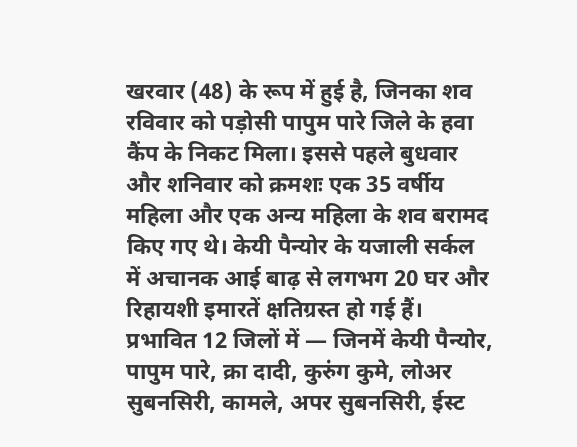खरवार (48) के रूप में हुई है, जिनका शव रविवार को पड़ोसी पापुम पारे जिले के हवा कैंप के निकट मिला। इससे पहले बुधवार और शनिवार को क्रमशः एक 35 वर्षीय महिला और एक अन्य महिला के शव बरामद किए गए थे। केयी पैन्योर के यजाली सर्कल में अचानक आई बाढ़ से लगभग 20 घर और रिहायशी इमारतें क्षतिग्रस्त हो गई हैं।
प्रभावित 12 जिलों में — जिनमें केयी पैन्योर, पापुम पारे, क्रा दादी, कुरुंग कुमे, लोअर सुबनसिरी, कामले, अपर सुबनसिरी, ईस्ट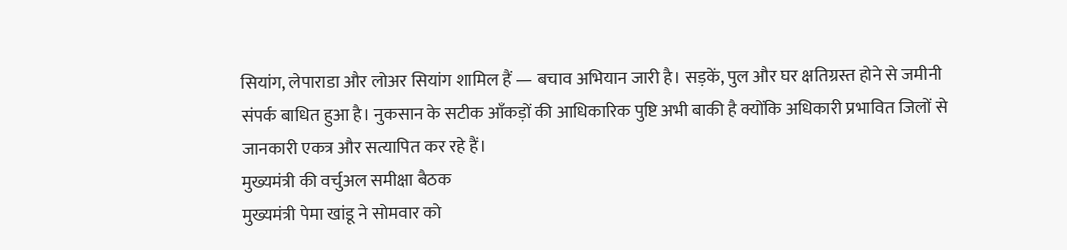सियांग, लेपाराडा और लोअर सियांग शामिल हैं — बचाव अभियान जारी है। सड़कें, पुल और घर क्षतिग्रस्त होने से जमीनी संपर्क बाधित हुआ है। नुकसान के सटीक आँकड़ों की आधिकारिक पुष्टि अभी बाकी है क्योंकि अधिकारी प्रभावित जिलों से जानकारी एकत्र और सत्यापित कर रहे हैं।
मुख्यमंत्री की वर्चुअल समीक्षा बैठक
मुख्यमंत्री पेमा खांडू ने सोमवार को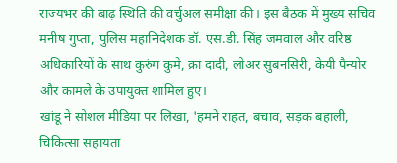राज्यभर की बाढ़ स्थिति की वर्चुअल समीक्षा की। इस बैठक में मुख्य सचिव मनीष गुप्ता, पुलिस महानिदेशक डॉ. एस.डी. सिंह जमवाल और वरिष्ठ अधिकारियों के साथ कुरुंग कुमे, क्रा दादी, लोअर सुबनसिरी, केयी पैन्योर और कामले के उपायुक्त शामिल हुए।
खांडू ने सोशल मीडिया पर लिखा, 'हमने राहत, बचाव, सड़क बहाली, चिकित्सा सहायता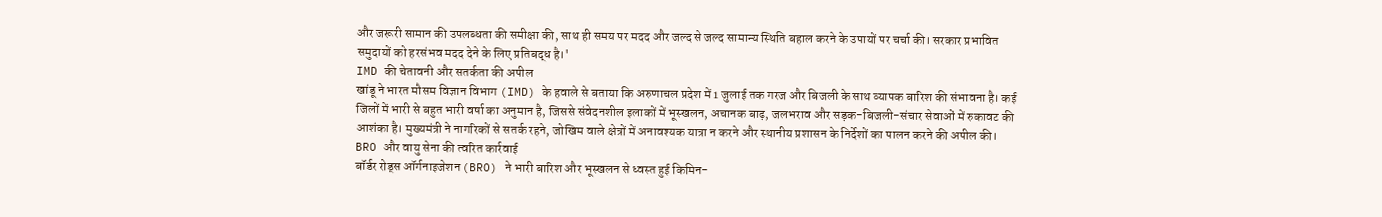और जरूरी सामान की उपलब्धता की समीक्षा की, साथ ही समय पर मदद और जल्द से जल्द सामान्य स्थिति बहाल करने के उपायों पर चर्चा की। सरकार प्रभावित समुदायों को हरसंभव मदद देने के लिए प्रतिबद्ध है।'
IMD की चेतावनी और सतर्कता की अपील
खांडू ने भारत मौसम विज्ञान विभाग (IMD) के हवाले से बताया कि अरुणाचल प्रदेश में 1 जुलाई तक गरज और बिजली के साथ व्यापक बारिश की संभावना है। कई जिलों में भारी से बहुत भारी वर्षा का अनुमान है, जिससे संवेदनशील इलाकों में भूस्खलन, अचानक बाढ़, जलभराव और सड़क-बिजली-संचार सेवाओं में रुकावट की आशंका है। मुख्यमंत्री ने नागरिकों से सतर्क रहने, जोखिम वाले क्षेत्रों में अनावश्यक यात्रा न करने और स्थानीय प्रशासन के निर्देशों का पालन करने की अपील की।
BRO और वायु सेना की त्वरित कार्रवाई
बॉर्डर रोड्स ऑर्गनाइजेशन (BRO) ने भारी बारिश और भूस्खलन से ध्वस्त हुई किमिन-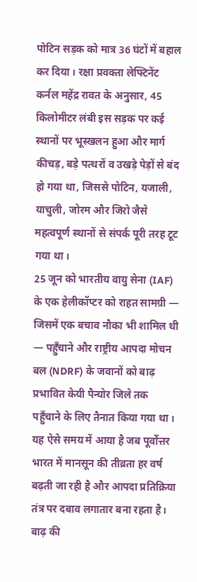पोटिन सड़क को मात्र 36 घंटों में बहाल कर दिया। रक्षा प्रवक्ता लेफ्टिनेंट कर्नल महेंद्र रावत के अनुसार, 45 किलोमीटर लंबी इस सड़क पर कई स्थानों पर भूस्खलन हुआ और मार्ग कीचड़, बड़े पत्थरों व उखड़े पेड़ों से बंद हो गया था, जिससे पोटिन, यजाली, याचुली, जोरम और जिरो जैसे महत्वपूर्ण स्थानों से संपर्क पूरी तरह टूट गया था।
25 जून को भारतीय वायु सेना (IAF) के एक हेलीकॉप्टर को राहत सामग्री — जिसमें एक बचाव नौका भी शामिल थी — पहुँचाने और राष्ट्रीय आपदा मोचन बल (NDRF) के जवानों को बाढ़ प्रभावित केयी पैन्योर जिले तक पहुँचाने के लिए तैनात किया गया था। यह ऐसे समय में आया है जब पूर्वोत्तर भारत में मानसून की तीव्रता हर वर्ष बढ़ती जा रही है और आपदा प्रतिक्रिया तंत्र पर दबाव लगातार बना रहता है।
बाढ़ की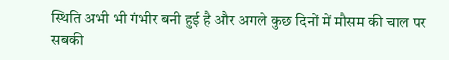स्थिति अभी भी गंभीर बनी हुई है और अगले कुछ दिनों में मौसम की चाल पर सबकी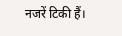नजरें टिकी हैं।